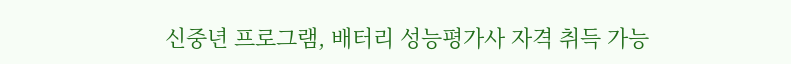신중년 프로그램, 배터리 성능평가사 자격 취득 가능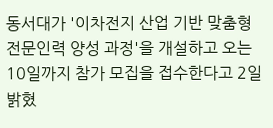동서대가 '이차전지 산업 기반 맞춤형 전문인력 양성 과정'을 개설하고 오는 10일까지 참가 모집을 접수한다고 2일 밝혔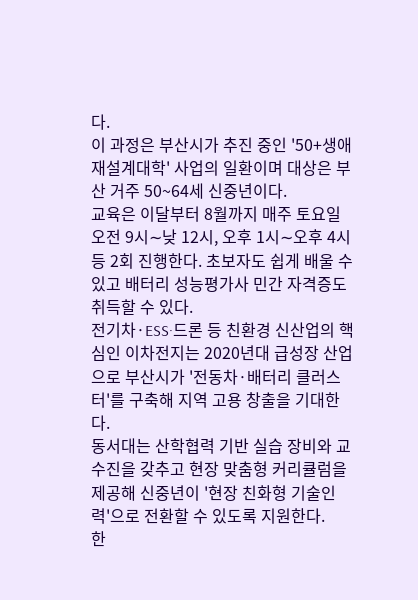다.
이 과정은 부산시가 추진 중인 '50+생애재설계대학' 사업의 일환이며 대상은 부산 거주 50~64세 신중년이다.
교육은 이달부터 8월까지 매주 토요일 오전 9시∼낮 12시, 오후 1시∼오후 4시 등 2회 진행한다. 초보자도 쉽게 배울 수 있고 배터리 성능평가사 민간 자격증도 취득할 수 있다.
전기차·ESS·드론 등 친환경 신산업의 핵심인 이차전지는 2020년대 급성장 산업으로 부산시가 '전동차·배터리 클러스터'를 구축해 지역 고용 창출을 기대한다.
동서대는 산학협력 기반 실습 장비와 교수진을 갖추고 현장 맞춤형 커리큘럼을 제공해 신중년이 '현장 친화형 기술인력'으로 전환할 수 있도록 지원한다.
한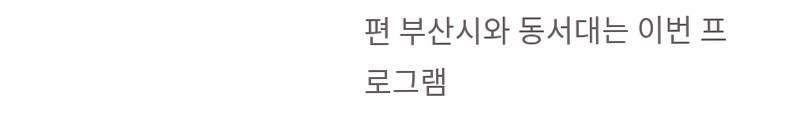편 부산시와 동서대는 이번 프로그램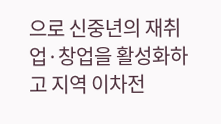으로 신중년의 재취업·창업을 활성화하고 지역 이차전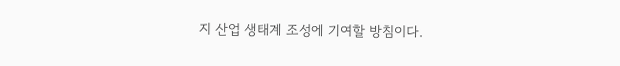지 산업 생태계 조성에 기여할 방침이다.